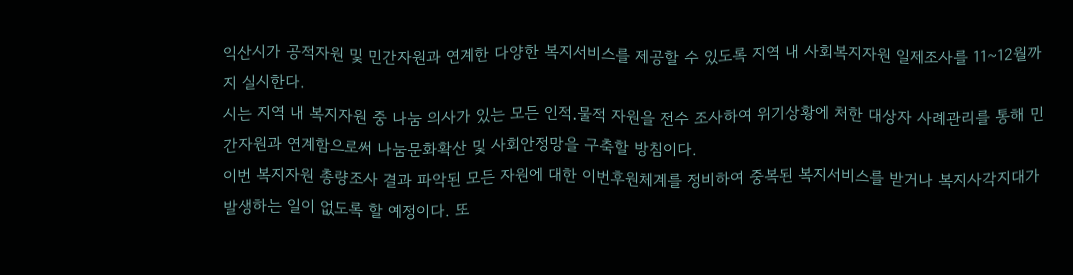익산시가 공적자원 및 민간자원과 연계한 다양한 복지서비스를 제공할 수 있도록 지역 내 사회복지자원 일제조사를 11~12월까지 실시한다.
시는 지역 내 복지자원 중 나눔 의사가 있는 모든 인적․물적 자원을 전수 조사하여 위기상황에 처한 대상자 사례관리를 통해 민간자원과 연계함으로써 나눔문화확산 및 사회안정망을 구축할 방침이다.
이번 복지자원 총량조사 결과 파악된 모든 자원에 대한 이번후원체계를 정비하여 중복된 복지서비스를 받거나 복지사각지대가 발생하는 일이 없도록 할 예정이다. 또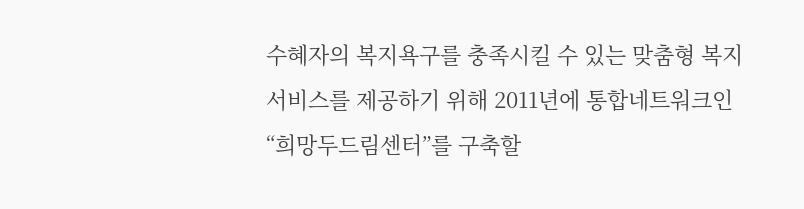수혜자의 복지욕구를 충족시킬 수 있는 맞춤형 복지서비스를 제공하기 위해 2011년에 통합네트워크인 “희망두드림센터”를 구축할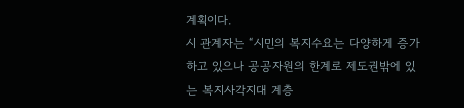계획이다.
시 관계자는 “시민의 복지수요는 다양하게 증가하고 있으나 공공자원의 한계로 제도권밖에 있는 복지사각지대 계층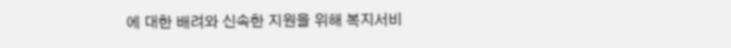에 대한 배려와 신속한 지원을 위해 복지서비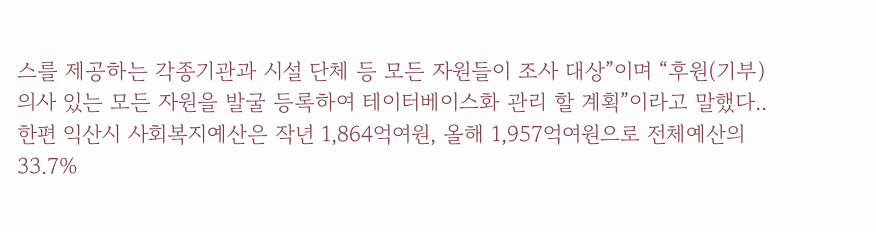스를 제공하는 각종기관과 시설 단체 등 모든 자원들이 조사 대상”이며 “후원(기부) 의사 있는 모든 자원을 발굴 등록하여 테이터베이스화 관리 할 계획”이라고 말했다..
한편 익산시 사회복지예산은 작년 1,864억여원, 올해 1,957억여원으로 전체예산의 33.7%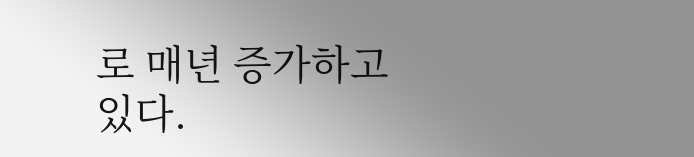로 매년 증가하고 있다.